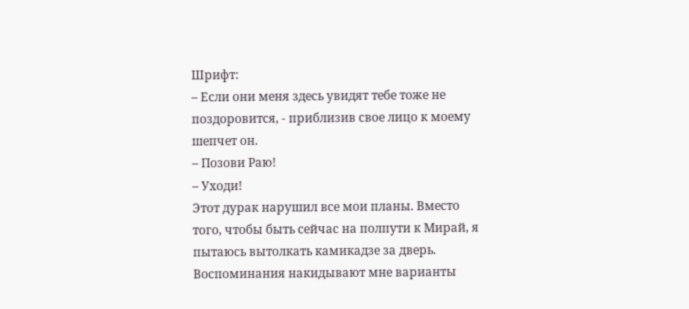Шрифт:
– Если они меня здесь увидят тебе тоже не поздоровится, - приблизив свое лицо к моему шепчет он.
– Позови Раю!
– Уходи!
Этот дурак нарушил все мои планы. Вместо того, чтобы быть сейчас на полпути к Мирай, я пытаюсь вытолкать камикадзе за дверь.
Воспоминания накидывают мне варианты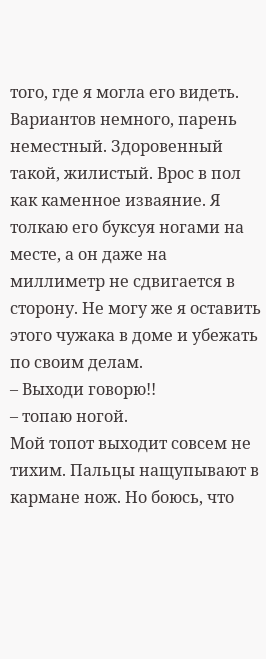того, где я могла его видеть. Вариантов немного, парень неместный. Здоровенный такой, жилистый. Врос в пол как каменное изваяние. Я толкаю его буксуя ногами на месте, а он даже на миллиметр не сдвигается в сторону. Не могу же я оставить этого чужака в доме и убежать по своим делам.
– Выходи говорю!!
– топаю ногой.
Мой топот выходит совсем не тихим. Пальцы нащупывают в кармане нож. Но боюсь, что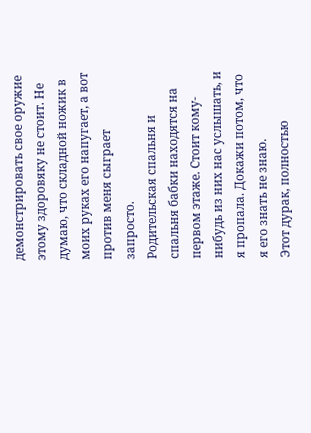демонстрировать свое оружие этому здоровяку не стоит. Не думаю, что складной ножик в моих руках его напугает, а вот против меня сыграет запросто.
Родительская спальня и спальня бабки находятся на первом этаже. Стоит кому-нибудь из них нас услышать, и я пропала. Докажи потом, что я его знать не знаю.
Этот дурак, полностью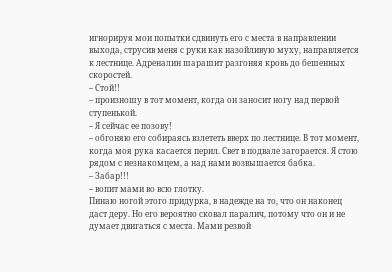игнорируя мои попытки сдвинуть его с места в направлении выхода, струсив меня с руки как назойливую муху, направляется к лестнице. Адреналин шарашит разгоняя кровь до бешенных скоростей.
– Стой!!
– произношу в тот момент, когда он заносит ногу над первой ступенькой.
– Я сейчас ее позову!
– обгоняю его собираясь взлететь вверх по лестнице. В тот момент, когда моя рука касается перил. Свет в подвале загорается. Я стою рядом с незнакомцем, а над нами возвышается бабка.
– Забар!!!
– вопит мами во всю глотку.
Пинаю ногой этого придурка, в надежде на то, что он наконец даст деру. Но его вероятно сковал паралич, потому что он и не думает двигаться с места. Мами резвой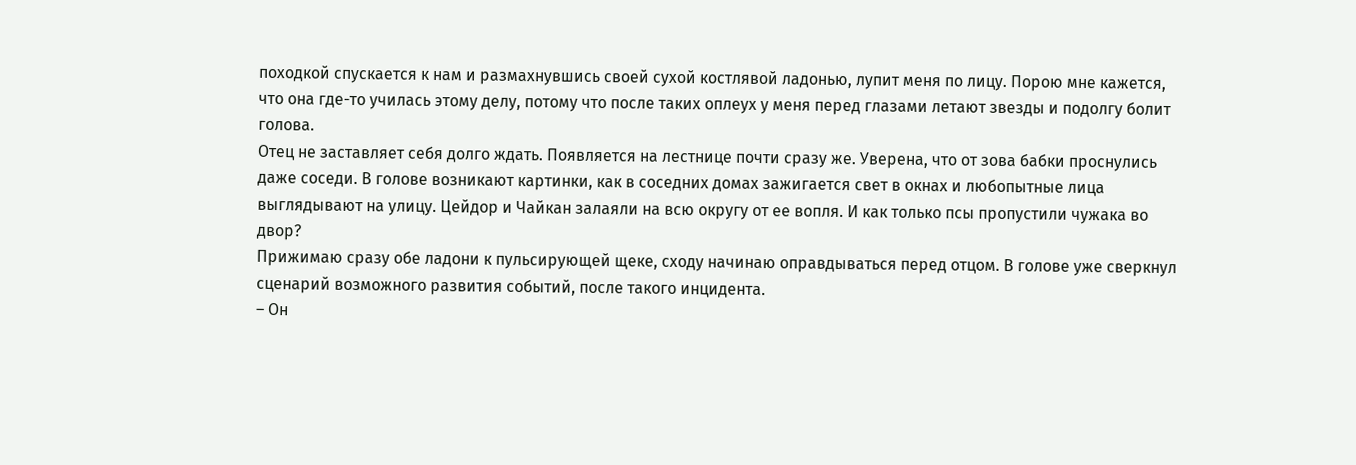походкой спускается к нам и размахнувшись своей сухой костлявой ладонью, лупит меня по лицу. Порою мне кажется, что она где-то училась этому делу, потому что после таких оплеух у меня перед глазами летают звезды и подолгу болит голова.
Отец не заставляет себя долго ждать. Появляется на лестнице почти сразу же. Уверена, что от зова бабки проснулись даже соседи. В голове возникают картинки, как в соседних домах зажигается свет в окнах и любопытные лица выглядывают на улицу. Цейдор и Чайкан залаяли на всю округу от ее вопля. И как только псы пропустили чужака во двор?
Прижимаю сразу обе ладони к пульсирующей щеке, сходу начинаю оправдываться перед отцом. В голове уже сверкнул сценарий возможного развития событий, после такого инцидента.
– Он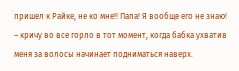пришел к Райке, не ко мне!! Папа! Я вообще его не знаю!
– кричу во все горло в тот момент, когда бабка ухватив меня за волосы начинает подниматься наверх.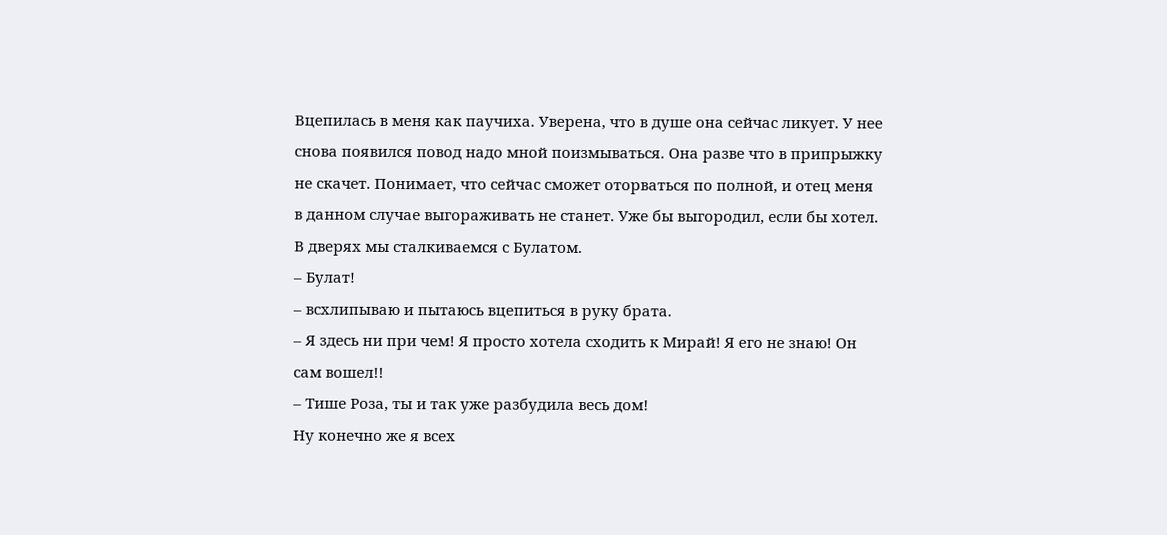Вцепилась в меня как паучиха. Уверена, что в душе она сейчас ликует. У нее снова появился повод надо мной поизмываться. Она разве что в припрыжку не скачет. Понимает, что сейчас сможет оторваться по полной, и отец меня в данном случае выгораживать не станет. Уже бы выгородил, если бы хотел. В дверях мы сталкиваемся с Булатом.
– Булат!
– всхлипываю и пытаюсь вцепиться в руку брата.
– Я здесь ни при чем! Я просто хотела сходить к Мирай! Я его не знаю! Он сам вошел!!
– Тише Роза, ты и так уже разбудила весь дом!
Ну конечно же я всех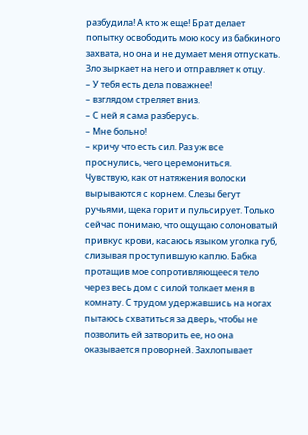разбудила! А кто ж еще! Брат делает попытку освободить мою косу из бабкиного захвата, но она и не думает меня отпускать. Зло зыркает на него и отправляет к отцу.
– У тебя есть дела поважнее!
– взглядом стреляет вниз.
– С ней я сама разберусь.
– Мне больно!
– кричу что есть сил. Раз уж все проснулись, чего церемониться.
Чувствую, как от натяжения волоски вырываются с корнем. Слезы бегут ручьями, щека горит и пульсирует. Только сейчас понимаю, что ощущаю солоноватый привкус крови, касаюсь языком уголка губ, слизывая проступившую каплю. Бабка протащив мое сопротивляющееся тело через весь дом с силой толкает меня в комнату. С трудом удержавшись на ногах пытаюсь схватиться за дверь, чтобы не позволить ей затворить ее, но она оказывается проворней. Захлопывает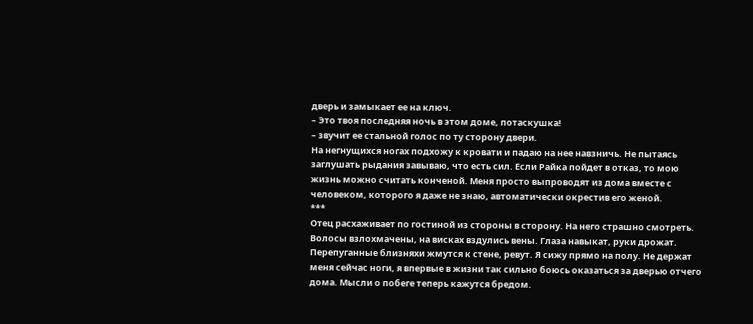дверь и замыкает ее на ключ.
– Это твоя последняя ночь в этом доме, потаскушка!
– звучит ее стальной голос по ту сторону двери.
На негнущихся ногах подхожу к кровати и падаю на нее навзничь. Не пытаясь заглушать рыдания завываю, что есть сил. Если Райка пойдет в отказ, то мою жизнь можно считать конченой. Меня просто выпроводят из дома вместе с человеком, которого я даже не знаю, автоматически окрестив его женой.
***
Отец расхаживает по гостиной из стороны в сторону. На него страшно смотреть. Волосы взлохмачены, на висках вздулись вены. Глаза навыкат, руки дрожат.
Перепуганные близняхи жмутся к стене, ревут. Я сижу прямо на полу. Не держат меня сейчас ноги, я впервые в жизни так сильно боюсь оказаться за дверью отчего дома. Мысли о побеге теперь кажутся бредом.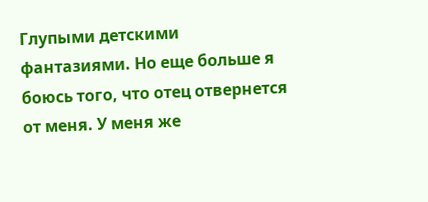Глупыми детскими фантазиями. Но еще больше я боюсь того, что отец отвернется от меня. У меня же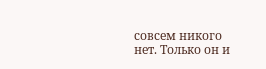совсем никого нет. Только он и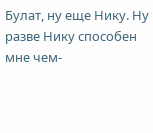Булат, ну еще Нику. Ну разве Нику способен мне чем-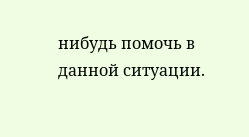нибудь помочь в данной ситуации.